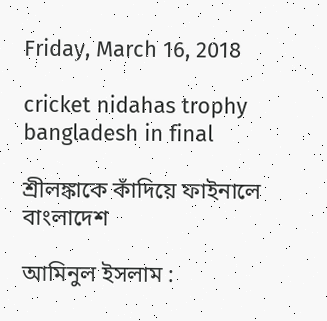Friday, March 16, 2018

cricket nidahas trophy bangladesh in final

শ্রীলঙ্কাকে কাঁদিয়ে ফাইনালে বাংলাদেশ

আমিনুল ইসলাম :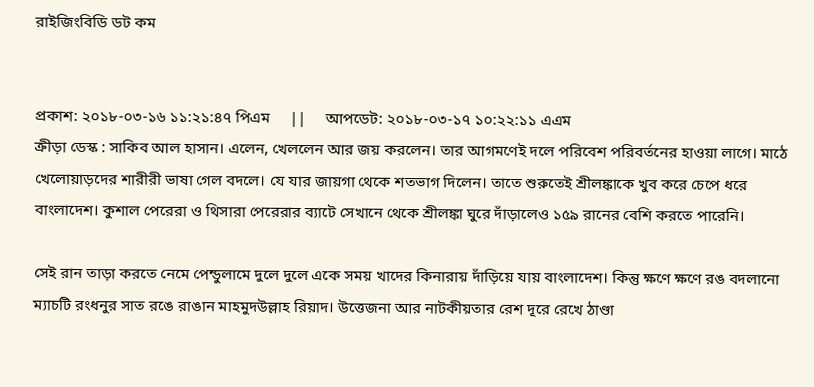রাইজিংবিডি ডট কম


প্রকাশ: ২০১৮-০৩-১৬ ১১:২১:৪৭ পিএম     ||     আপডেট: ২০১৮-০৩-১৭ ১০:২২:১১ এএম
ক্রীড়া ডেস্ক : সাকিব আল হাসান। এলেন, খেললেন আর জয় করলেন। তার আগমণেই দলে পরিবেশ পরিবর্তনের হাওয়া লাগে। মাঠে খেলোয়াড়দের শারীরী ভাষা গেল বদলে। যে যার জায়গা থেকে শতভাগ দিলেন। তাতে শুরুতেই শ্রীলঙ্কাকে খুব করে চেপে ধরে বাংলাদেশ। কুশাল পেরেরা ও থিসারা পেরেরার ব্যাটে সেখানে থেকে শ্রীলঙ্কা ঘুরে দাঁড়ালেও ১৫৯ রানের বেশি করতে পারেনি।

সেই রান তাড়া করতে নেমে পেন্ডুলামে দুলে দুলে একে সময় খাদের কিনারায় দাঁড়িয়ে যায় বাংলাদেশ। কিন্তু ক্ষণে ক্ষণে রঙ বদলানো ম্যাচটি রংধনুর সাত রঙে রাঙান মাহমুদউল্লাহ রিয়াদ। উত্তেজনা আর নাটকীয়তার রেশ দূরে রেখে ঠাণ্ডা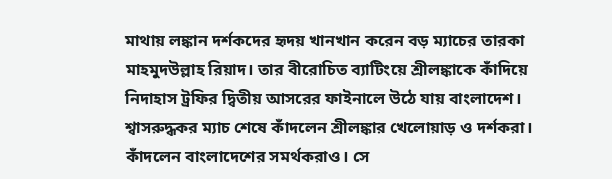মাথায় লঙ্কান দর্শকদের হৃদয় খানখান করেন বড় ম্যাচের তারকা মাহমুদউল্লাহ রিয়াদ। তার বীরোচিত ব্যাটিংয়ে শ্রীলঙ্কাকে কাঁদিয়ে নিদাহাস ট্রফির দ্বিতীয় আসরের ফাইনালে উঠে যায় বাংলাদেশ। শ্বাসরুদ্ধকর ম্যাচ শেষে কাঁদলেন শ্রীলঙ্কার খেলোয়াড় ও দর্শকরা। কাঁদলেন বাংলাদেশের সমর্থকরাও। সে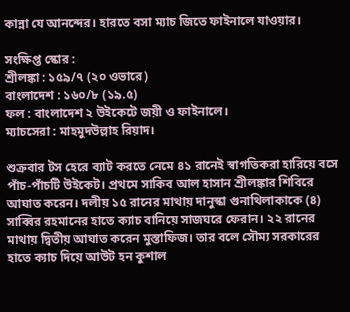কান্না যে আনন্দের। হারতে বসা ম্যাচ জিতে ফাইনালে যাওয়ার।

সংক্ষিপ্ত স্কোর :
শ্রীলঙ্কা : ১৫৯/৭ (২০ ওভারে)
বাংলাদেশ : ১৬০/৮ (১৯.৫)
ফল : বাংলাদেশ ২ উইকেটে জয়ী ও ফাইনালে।
ম্যাচসেরা : মাহমুদউল্লাহ রিয়াদ।

শুক্রবার টস হেরে ব্যাট করতে নেমে ৪১ রানেই স্বাগতিকরা হারিয়ে বসে পাঁচ-পাঁচটি উইকেট। প্রথমে সাকিব আল হাসান শ্রীলঙ্কার শিবিরে আঘাত করেন। দলীয় ১৫ রানের মাথায় দানুস্কা গুনাথিলাকাকে (৪) সাব্বির রহমানের হাতে ক্যাচ বানিয়ে সাজঘরে ফেরান। ২২ রানের মাথায় দ্বিতীয় আঘাত করেন মুস্তাফিজ। তার বলে সৌম্য সরকারের হাতে ক্যাচ দিয়ে আউট হন কুশাল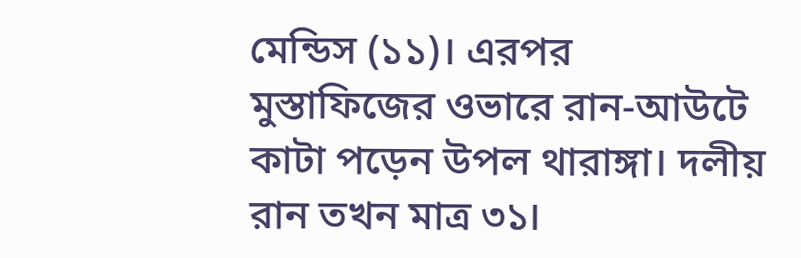মেন্ডিস (১১)। এরপর মুস্তাফিজের ওভারে রান-আউটে কাটা পড়েন উপল থারাঙ্গা। দলীয় রান তখন মাত্র ৩১।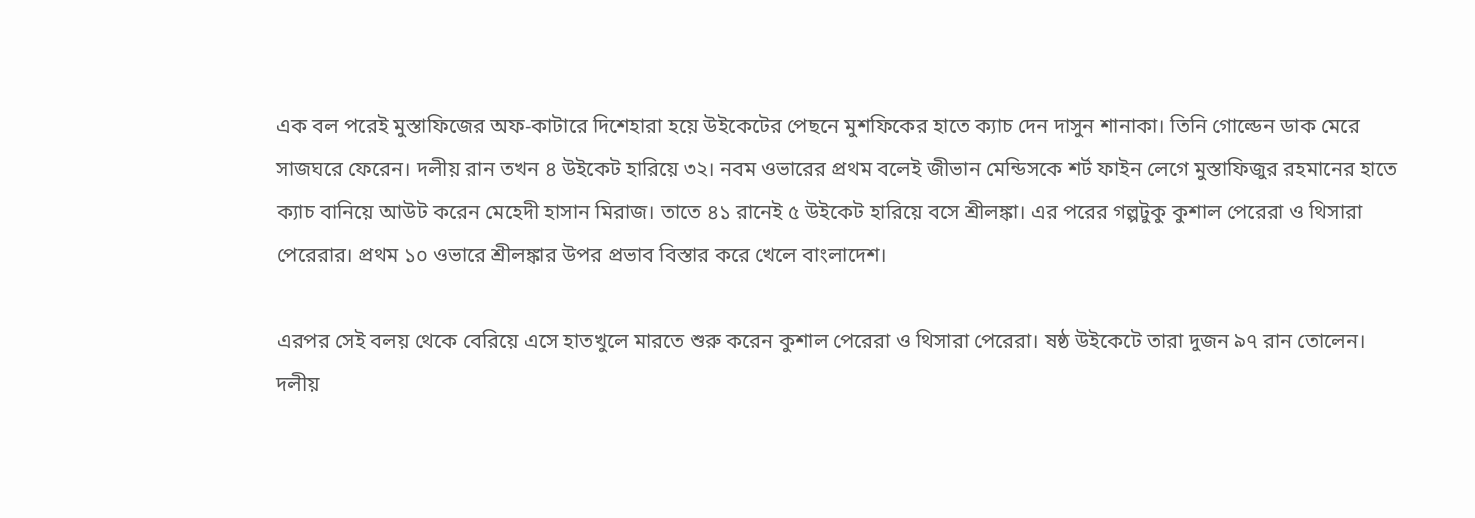এক বল পরেই মুস্তাফিজের অফ-কাটারে দিশেহারা হয়ে উইকেটের পেছনে মুশফিকের হাতে ক্যাচ দেন দাসুন শানাকা। তিনি গোল্ডেন ডাক মেরে সাজঘরে ফেরেন। দলীয় রান তখন ৪ উইকেট হারিয়ে ৩২। নবম ওভারের প্রথম বলেই জীভান মেন্ডিসকে শর্ট ফাইন লেগে মুস্তাফিজুর রহমানের হাতে ক্যাচ বানিয়ে আউট করেন মেহেদী হাসান মিরাজ। তাতে ৪১ রানেই ৫ উইকেট হারিয়ে বসে শ্রীলঙ্কা। এর পরের গল্পটুকু কুশাল পেরেরা ও থিসারা পেরেরার। প্রথম ১০ ওভারে শ্রীলঙ্কার উপর প্রভাব বিস্তার করে খেলে বাংলাদেশ।

এরপর সেই বলয় থেকে বেরিয়ে এসে হাতখুলে মারতে শুরু করেন কুশাল পেরেরা ও থিসারা পেরেরা। ষষ্ঠ উইকেটে তারা দুজন ৯৭ রান তোলেন। দলীয়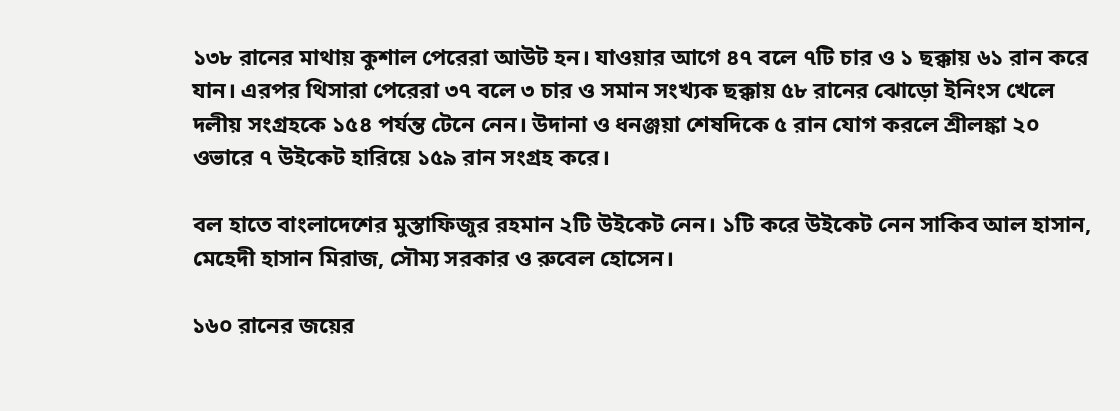১৩৮ রানের মাথায় কুশাল পেরেরা আউট হন। যাওয়ার আগে ৪৭ বলে ৭টি চার ও ১ ছক্কায় ৬১ রান করে যান। এরপর থিসারা পেরেরা ৩৭ বলে ৩ চার ও সমান সংখ্যক ছক্কায় ৫৮ রানের ঝোড়ো ইনিংস খেলে দলীয় সংগ্রহকে ১৫৪ পর্যন্ত টেনে নেন। উদানা ও ধনঞ্জয়া শেষদিকে ৫ রান যোগ করলে শ্রীলঙ্কা ২০ ওভারে ৭ উইকেট হারিয়ে ১৫৯ রান সংগ্রহ করে।

বল হাতে বাংলাদেশের মুস্তাফিজুর রহমান ২টি উইকেট নেন। ১টি করে উইকেট নেন সাকিব আল হাসান, মেহেদী হাসান মিরাজ, সৌম্য সরকার ও রুবেল হোসেন।

১৬০ রানের জয়ের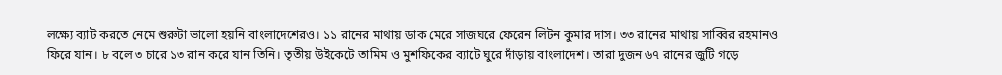লক্ষ্যে ব্যাট করতে নেমে শুরুটা ভালো হয়নি বাংলাদেশেরও। ১১ রানের মাথায় ডাক মেরে সাজঘরে ফেরেন লিটন কুমার দাস। ৩৩ রানের মাথায় সাব্বির রহমানও ফিরে যান। ৮ বলে ৩ চারে ১৩ রান করে যান তিনি। তৃতীয় উইকেটে তামিম ও মুশফিকের ব্যাটে ঘুরে দাঁড়ায় বাংলাদেশ। তারা দুজন ৬৭ রানের জুটি গড়ে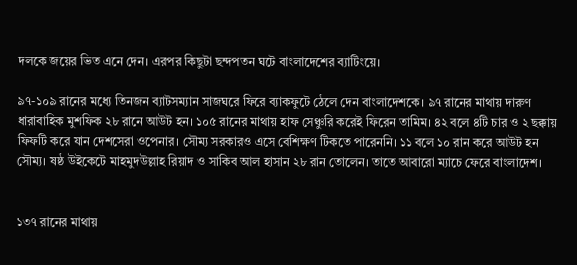দলকে জয়ের ভিত এনে দেন। এরপর কিছুটা ছন্দপতন ঘটে বাংলাদেশের ব্যাটিংয়ে।

৯৭-১০৯ রানের মধ্যে তিনজন ব্যাটসম্যান সাজঘরে ফিরে ব্যাকফুটে ঠেলে দেন বাংলাদেশকে। ৯৭ রানের মাথায় দারুণ ধারাবাহিক মুশফিক ২৮ রানে আউট হন। ১০৫ রানের মাথায় হাফ সেঞ্চুরি করেই ফিরেন তামিম। ৪২ বলে ৪টি চার ও ২ ছক্কায় ফিফটি করে যান দেশসেরা ওপেনার। সৌম্য সরকারও এসে বেশিক্ষণ টিকতে পারেননি। ১১ বলে ১০ রান করে আউট হন সৌম্য। ষষ্ঠ উইকেটে মাহমুদউল্লাহ রিয়াদ ও সাকিব আল হাসান ২৮ রান তোলেন। তাতে আবারো ম্যাচে ফেরে বাংলাদেশ।


১৩৭ রানের মাথায়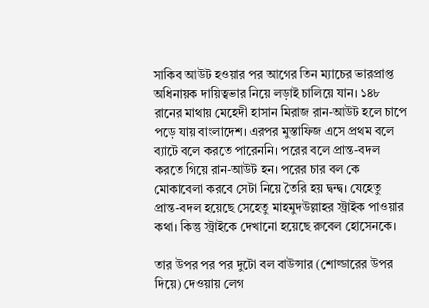সাকিব আউট হওয়ার পর আগের তিন ম্যাচের ভারপ্রাপ্ত অধিনায়ক দায়িত্বভার নিয়ে লড়াই চালিয়ে যান। ১৪৮ রানের মাথায় মেহেদী হাসান মিরাজ রান-আউট হলে চাপে পড়ে যায় বাংলাদেশ। এরপর মুস্তাফিজ এসে প্রথম বলে ব্যাটে বলে করতে পারেননি। পরের বলে প্রান্ত-বদল করতে গিয়ে রান-আউট হন। পরের চার বল কে মোকাবেলা করবে সেটা নিয়ে তৈরি হয় দ্বন্দ্ব। যেহেতু প্রান্ত-বদল হয়েছে সেহেতু মাহমুদউল্লাহর স্ট্রাইক পাওয়ার কথা। কিন্তু স্ট্রাইকে দেখানো হয়েছে রুবেল হোসেনকে।

তার উপর পর পর দুটো বল বাউন্সার (শোল্ডারের উপর দিয়ে) দেওয়ায় লেগ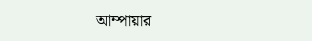আম্পায়ার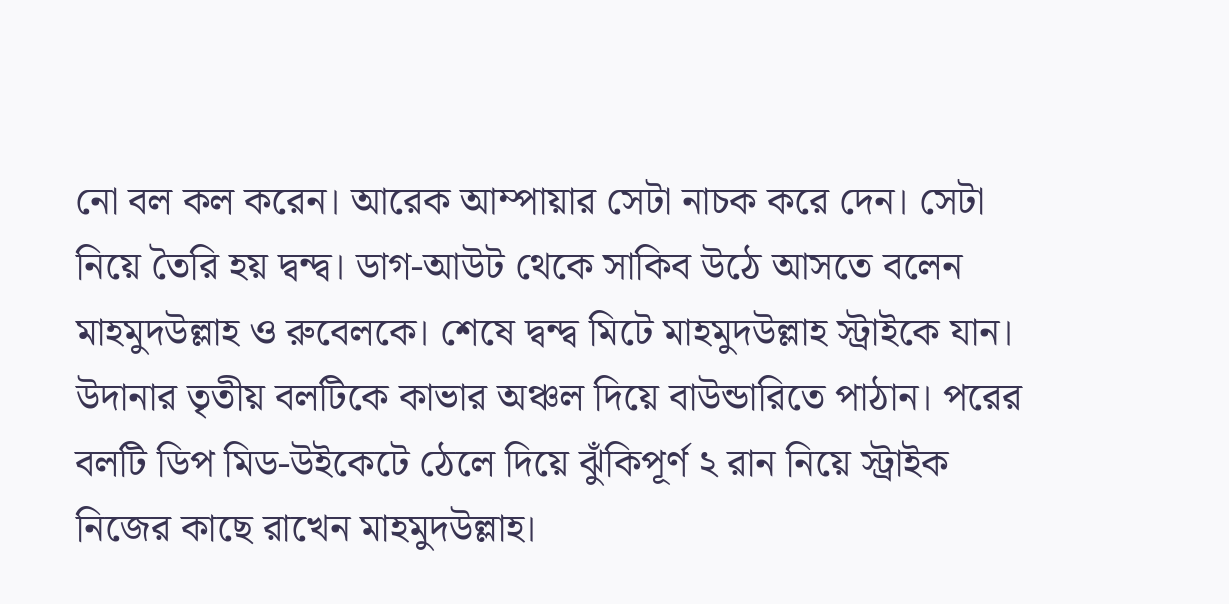নো বল কল করেন। আরেক আম্পায়ার সেটা নাচক করে দেন। সেটা নিয়ে তৈরি হয় দ্বন্দ্ব। ডাগ-আউট থেকে সাকিব উঠে আসতে বলেন মাহমুদউল্লাহ ও রুবেলকে। শেষে দ্বন্দ্ব মিটে মাহমুদউল্লাহ স্ট্রাইকে যান। উদানার তৃতীয় বলটিকে কাভার অঞ্চল দিয়ে বাউন্ডারিতে পাঠান। পরের বলটি ডিপ মিড-উইকেটে ঠেলে দিয়ে ঝুঁকিপূর্ণ ২ রান নিয়ে স্ট্রাইক নিজের কাছে রাখেন মাহমুদউল্লাহ।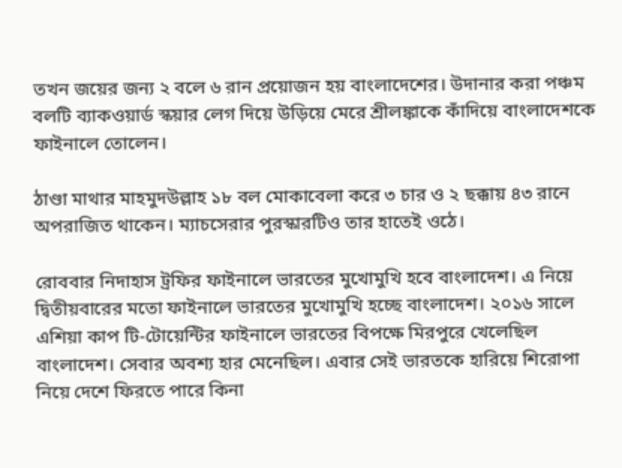তখন জয়ের জন্য ২ বলে ৬ রান প্রয়োজন হয় বাংলাদেশের। উদানার করা পঞ্চম বলটি ব্যাকওয়ার্ড স্কয়ার লেগ দিয়ে উড়িয়ে মেরে শ্রীলঙ্কাকে কাঁদিয়ে বাংলাদেশকে ফাইনালে তোলেন।

ঠাণ্ডা মাথার মাহমুদউল্লাহ ১৮ বল মোকাবেলা করে ৩ চার ও ২ ছক্কায় ৪৩ রানে অপরাজিত থাকেন। ম্যাচসেরার পুরস্কারটিও তার হাতেই ওঠে।

রোববার নিদাহাস ট্রফির ফাইনালে ভারতের মুখোমুখি হবে বাংলাদেশ। এ নিয়ে দ্বিতীয়বারের মতো ফাইনালে ভারতের মুখোমুখি হচ্ছে বাংলাদেশ। ২০১৬ সালে এশিয়া কাপ টি-টোয়েন্টির ফাইনালে ভারতের বিপক্ষে মিরপুরে খেলেছিল বাংলাদেশ। সেবার অবশ্য হার মেনেছিল। এবার সেই ভারতকে হারিয়ে শিরোপা নিয়ে দেশে ফিরতে পারে কিনা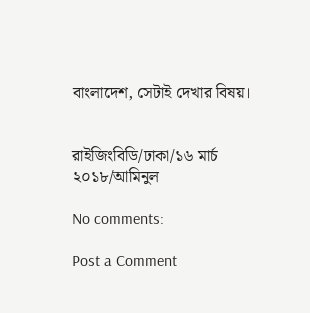বাংলাদেশ, সেটাই দেখার বিষয়।


রাইজিংবিডি/ঢাকা/১৬ মার্চ ২০১৮/আমিনুল

No comments:

Post a Comment